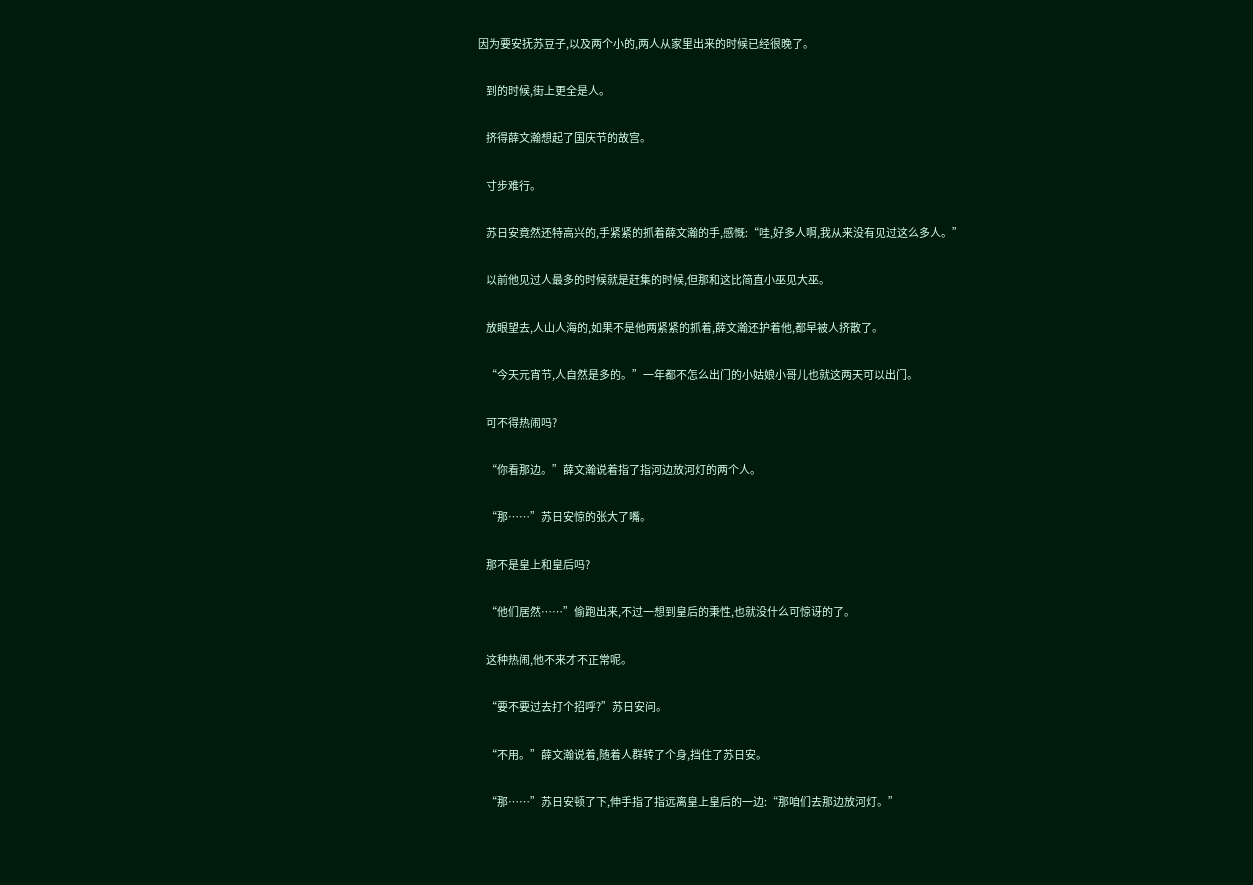因为要安抚苏豆子,以及两个小的,两人从家里出来的时候已经很晚了。

    到的时候,街上更全是人。

    挤得薛文瀚想起了国庆节的故宫。

    寸步难行。

    苏日安竟然还特高兴的,手紧紧的抓着薛文瀚的手,感慨:“哇,好多人啊,我从来没有见过这么多人。”

    以前他见过人最多的时候就是赶集的时候,但那和这比简直小巫见大巫。

    放眼望去,人山人海的,如果不是他两紧紧的抓着,薛文瀚还护着他,都早被人挤散了。

    “今天元宵节,人自然是多的。”一年都不怎么出门的小姑娘小哥儿也就这两天可以出门。

    可不得热闹吗?

    “你看那边。”薛文瀚说着指了指河边放河灯的两个人。

    “那……”苏日安惊的张大了嘴。

    那不是皇上和皇后吗?

    “他们居然……”偷跑出来,不过一想到皇后的秉性,也就没什么可惊讶的了。

    这种热闹,他不来才不正常呢。

    “要不要过去打个招呼?”苏日安问。

    “不用。”薛文瀚说着,随着人群转了个身,挡住了苏日安。

    “那……”苏日安顿了下,伸手指了指远离皇上皇后的一边:“那咱们去那边放河灯。”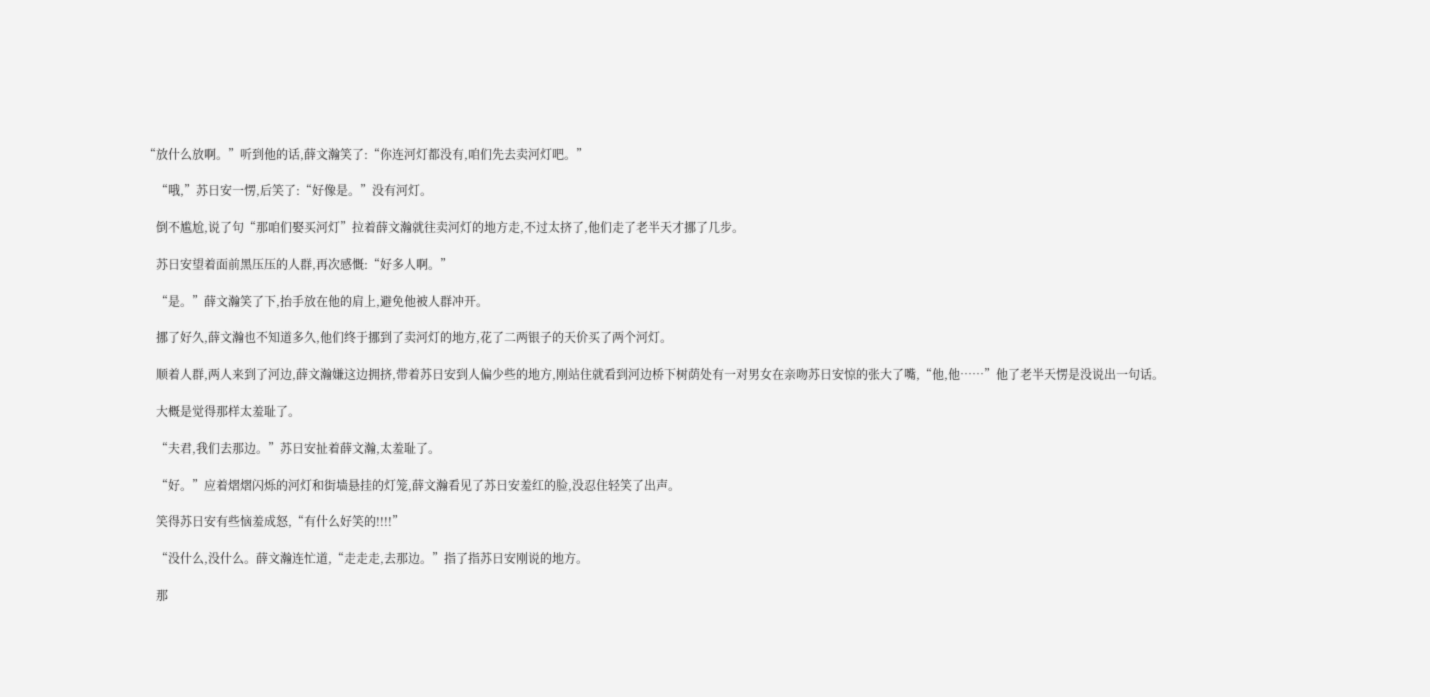“放什么放啊。”听到他的话,薛文瀚笑了:“你连河灯都没有,咱们先去卖河灯吧。”

    “哦,”苏日安一愣,后笑了:“好像是。”没有河灯。

    倒不尴尬,说了句“那咱们娶买河灯”拉着薛文瀚就往卖河灯的地方走,不过太挤了,他们走了老半天才挪了几步。

    苏日安望着面前黑压压的人群,再次感慨:“好多人啊。”

    “是。”薛文瀚笑了下,抬手放在他的肩上,避免他被人群冲开。

    挪了好久,薛文瀚也不知道多久,他们终于挪到了卖河灯的地方,花了二两银子的天价买了两个河灯。

    顺着人群,两人来到了河边,薛文瀚嫌这边拥挤,带着苏日安到人偏少些的地方,刚站住就看到河边桥下树荫处有一对男女在亲吻苏日安惊的张大了嘴,“他,他……”他了老半天愣是没说出一句话。

    大概是觉得那样太羞耻了。

    “夫君,我们去那边。”苏日安扯着薛文瀚,太羞耻了。

    “好。”应着熠熠闪烁的河灯和街墙悬挂的灯笼,薛文瀚看见了苏日安羞红的脸,没忍住轻笑了出声。

    笑得苏日安有些恼羞成怒,“有什么好笑的!!!!”

    “没什么,没什么。薛文瀚连忙道,“走走走,去那边。”指了指苏日安刚说的地方。

    那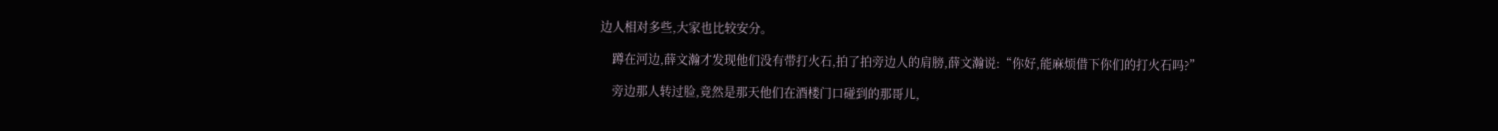边人相对多些,大家也比较安分。

    蹲在河边,薛文瀚才发现他们没有带打火石,拍了拍旁边人的肩膀,薛文瀚说:“你好,能麻烦借下你们的打火石吗?”

    旁边那人转过脸,竟然是那天他们在酒楼门口碰到的那哥儿,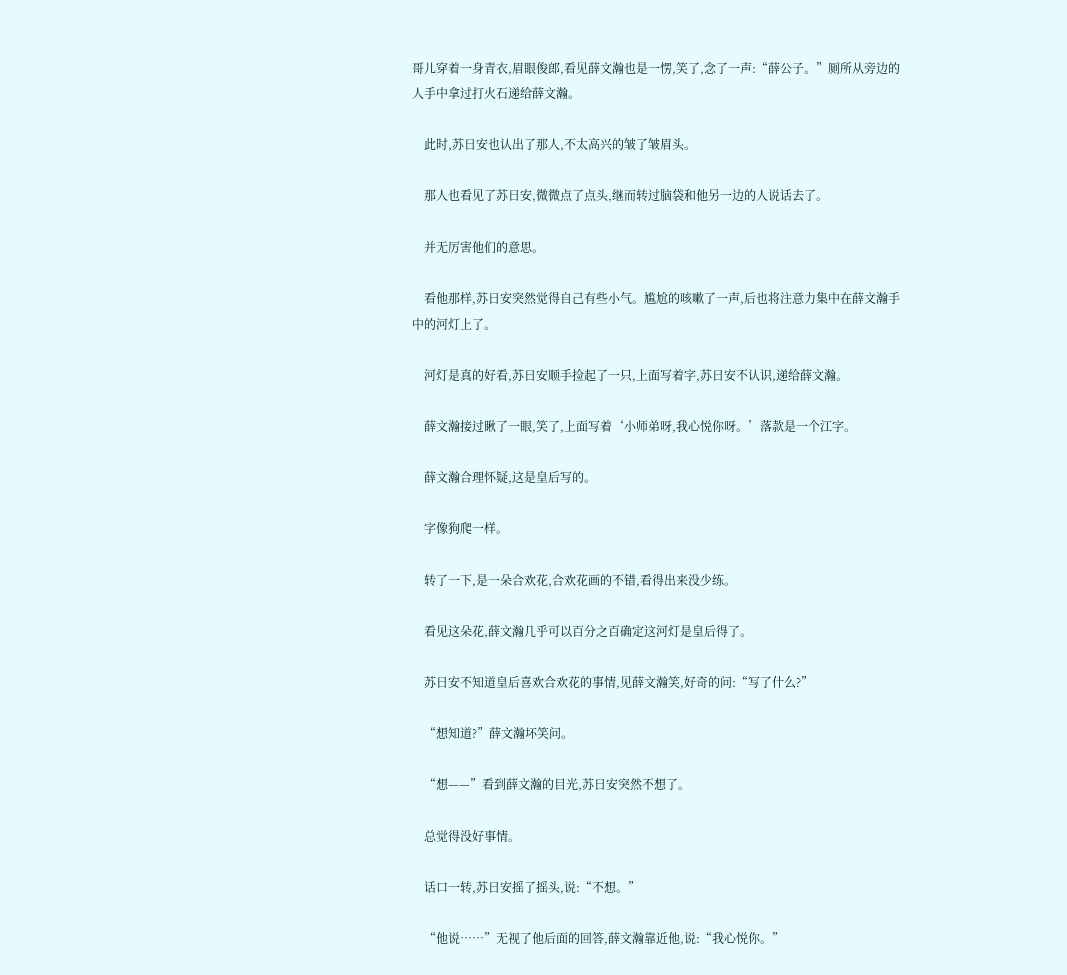哥儿穿着一身青衣,眉眼俊郎,看见薛文瀚也是一愣,笑了,念了一声:“薛公子。”厕所从旁边的人手中拿过打火石递给薛文瀚。

    此时,苏日安也认出了那人,不太高兴的皱了皱眉头。

    那人也看见了苏日安,微微点了点头,继而转过脑袋和他另一边的人说话去了。

    并无厉害他们的意思。

    看他那样,苏日安突然觉得自己有些小气。尴尬的咳嗽了一声,后也将注意力集中在薛文瀚手中的河灯上了。

    河灯是真的好看,苏日安顺手捡起了一只,上面写着字,苏日安不认识,递给薛文瀚。

    薛文瀚接过瞅了一眼,笑了,上面写着‘小师弟呀,我心悦你呀。’落款是一个江字。

    薛文瀚合理怀疑,这是皇后写的。

    字像狗爬一样。

    转了一下,是一朵合欢花,合欢花画的不错,看得出来没少练。

    看见这朵花,薛文瀚几乎可以百分之百确定这河灯是皇后得了。

    苏日安不知道皇后喜欢合欢花的事情,见薛文瀚笑,好奇的问:“写了什么?”

    “想知道?”薛文瀚坏笑问。

    “想——”看到薛文瀚的目光,苏日安突然不想了。

    总觉得没好事情。

    话口一转,苏日安摇了摇头,说:“不想。”

    “他说……”无视了他后面的回答,薛文瀚靠近他,说:“我心悦你。”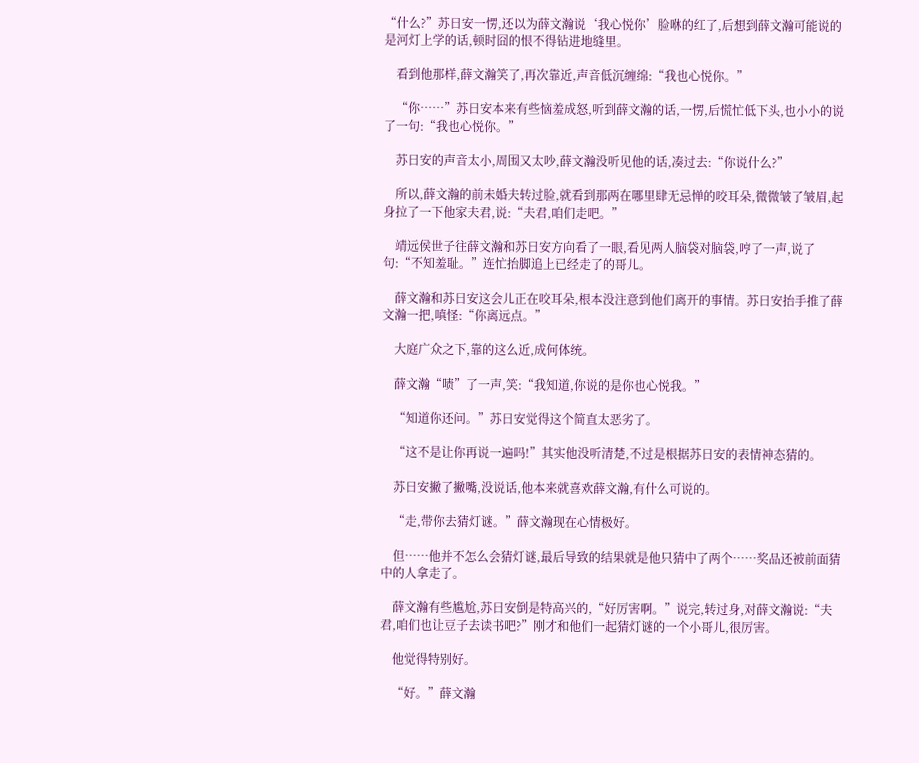“什么?”苏日安一愣,还以为薛文瀚说‘我心悦你’脸咻的红了,后想到薛文瀚可能说的是河灯上学的话,顿时囧的恨不得钻进地缝里。

    看到他那样,薛文瀚笑了,再次靠近,声音低沉缠绵:“我也心悦你。”

    “你……”苏日安本来有些恼羞成怒,听到薛文瀚的话,一愣,后慌忙低下头,也小小的说了一句:“我也心悦你。”

    苏日安的声音太小,周围又太吵,薛文瀚没听见他的话,凑过去:“你说什么?”

    所以,薛文瀚的前未婚夫转过脸,就看到那两在哪里肆无忌惮的咬耳朵,微微皱了皱眉,起身拉了一下他家夫君,说:“夫君,咱们走吧。”

    靖远侯世子往薛文瀚和苏日安方向看了一眼,看见两人脑袋对脑袋,哼了一声,说了句:“不知羞耻。”连忙抬脚追上已经走了的哥儿。

    薛文瀚和苏日安这会儿正在咬耳朵,根本没注意到他们离开的事情。苏日安抬手推了薛文瀚一把,嗔怪:“你离远点。”

    大庭广众之下,靠的这么近,成何体统。

    薛文瀚“啧”了一声,笑:“我知道,你说的是你也心悦我。”

    “知道你还问。”苏日安觉得这个简直太恶劣了。

    “这不是让你再说一遍吗!”其实他没听清楚,不过是根据苏日安的表情神态猜的。

    苏日安撇了撇嘴,没说话,他本来就喜欢薛文瀚,有什么可说的。

    “走,带你去猜灯谜。”薛文瀚现在心情极好。

    但……他并不怎么会猜灯谜,最后导致的结果就是他只猜中了两个……奖品还被前面猜中的人拿走了。

    薛文瀚有些尴尬,苏日安倒是特高兴的,“好厉害啊。”说完,转过身,对薛文瀚说:“夫君,咱们也让豆子去读书吧?”刚才和他们一起猜灯谜的一个小哥儿,很厉害。

    他觉得特别好。

    “好。”薛文瀚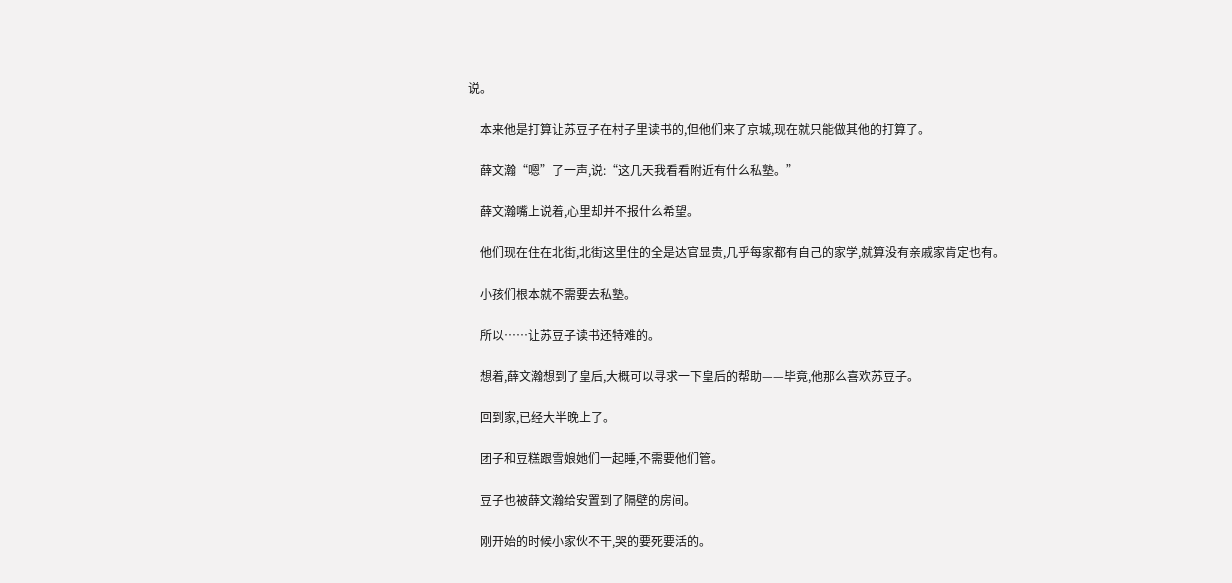说。

    本来他是打算让苏豆子在村子里读书的,但他们来了京城,现在就只能做其他的打算了。

    薛文瀚“嗯”了一声,说:“这几天我看看附近有什么私塾。”

    薛文瀚嘴上说着,心里却并不报什么希望。

    他们现在住在北街,北街这里住的全是达官显贵,几乎每家都有自己的家学,就算没有亲戚家肯定也有。

    小孩们根本就不需要去私塾。

    所以……让苏豆子读书还特难的。

    想着,薛文瀚想到了皇后,大概可以寻求一下皇后的帮助——毕竟,他那么喜欢苏豆子。

    回到家,已经大半晚上了。

    团子和豆糕跟雪娘她们一起睡,不需要他们管。

    豆子也被薛文瀚给安置到了隔壁的房间。

    刚开始的时候小家伙不干,哭的要死要活的。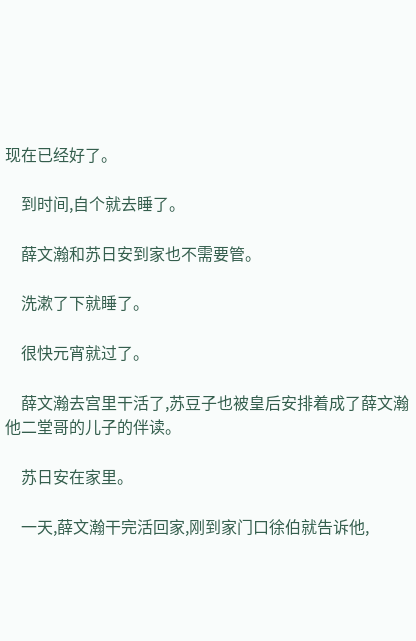现在已经好了。

    到时间,自个就去睡了。

    薛文瀚和苏日安到家也不需要管。

    洗漱了下就睡了。

    很快元宵就过了。

    薛文瀚去宫里干活了,苏豆子也被皇后安排着成了薛文瀚他二堂哥的儿子的伴读。

    苏日安在家里。

    一天,薛文瀚干完活回家,刚到家门口徐伯就告诉他,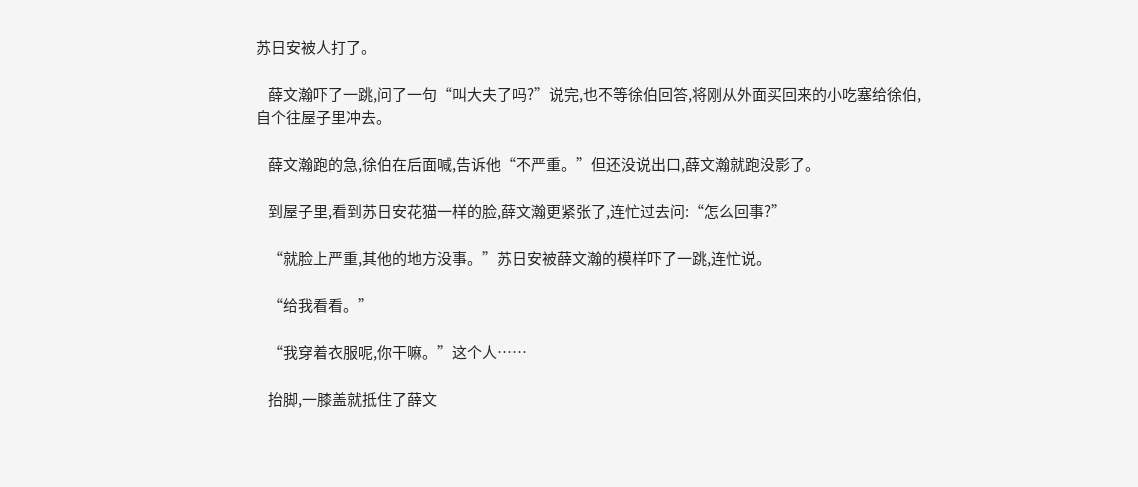苏日安被人打了。

    薛文瀚吓了一跳,问了一句“叫大夫了吗?”说完,也不等徐伯回答,将刚从外面买回来的小吃塞给徐伯,自个往屋子里冲去。

    薛文瀚跑的急,徐伯在后面喊,告诉他“不严重。”但还没说出口,薛文瀚就跑没影了。

    到屋子里,看到苏日安花猫一样的脸,薛文瀚更紧张了,连忙过去问:“怎么回事?”

    “就脸上严重,其他的地方没事。”苏日安被薛文瀚的模样吓了一跳,连忙说。

    “给我看看。”

    “我穿着衣服呢,你干嘛。”这个人……

    抬脚,一膝盖就抵住了薛文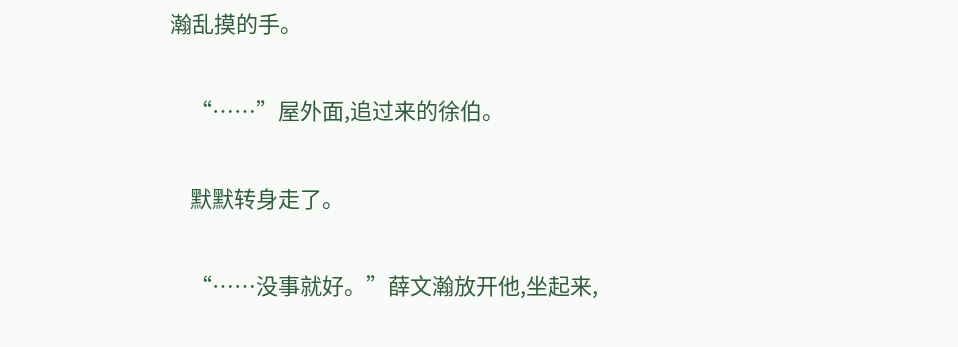瀚乱摸的手。

    “……”屋外面,追过来的徐伯。

    默默转身走了。

    “……没事就好。”薛文瀚放开他,坐起来,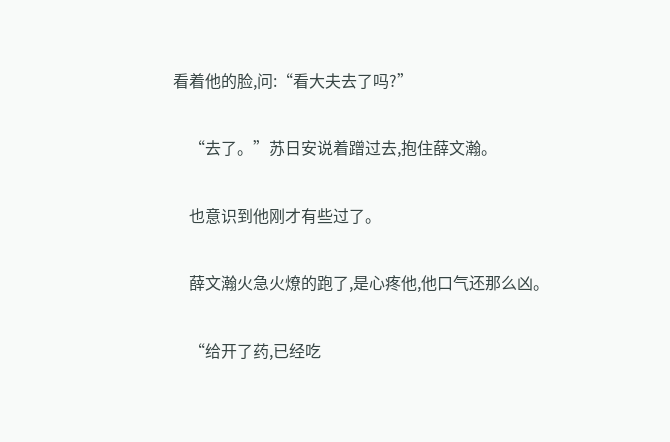看着他的脸,问:“看大夫去了吗?”

    “去了。”苏日安说着蹭过去,抱住薛文瀚。

    也意识到他刚才有些过了。

    薛文瀚火急火燎的跑了,是心疼他,他口气还那么凶。

    “给开了药,已经吃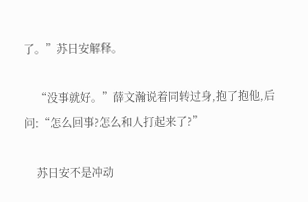了。”苏日安解释。

    “没事就好。”薛文瀚说着同转过身,抱了抱他,后问:“怎么回事?怎么和人打起来了?”

    苏日安不是冲动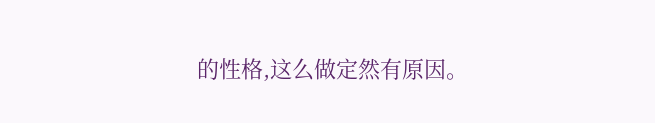的性格,这么做定然有原因。